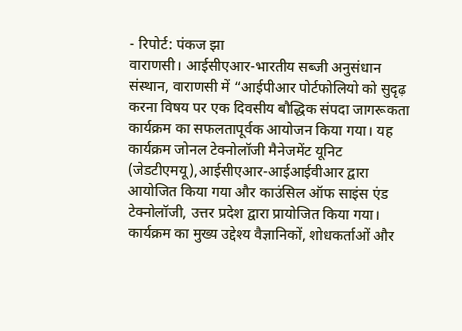- रिपोर्ट: पंकज झा
वाराणसी। आईसीएआर-भारतीय सब्जी अनुसंधान संस्थान, वाराणसी में “आईपीआर पोर्टफोलियो को सुदृढ़ करना विषय पर एक दिवसीय बौद्धिक संपदा जागरूकता कार्यक्रम का सफलतापूर्वक आयोजन किया गया। यह कार्यक्रम जोनल टेक्नोलॉजी मैनेजमेंट यूनिट (जेडटीएमयू),आईसीएआर-आईआईवीआर द्वारा आयोजित किया गया और काउंसिल ऑफ साइंस एंड टेक्नोलॉजी, उत्तर प्रदेश द्वारा प्रायोजित किया गया।
कार्यक्रम का मुख्य उद्देश्य वैज्ञानिकों, शोधकर्ताओं और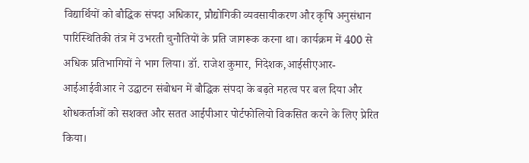विद्यार्थियों को बौद्धिक संपदा अधिकार, प्रौद्योगिकी व्यवसायीकरण और कृषि अनुसंधान पारिस्थितिकी तंत्र में उभरती चुनौतियों के प्रति जागरूक करना था। कार्यक्रम में 400 से अधिक प्रतिभागियों ने भाग लिया। डॉ. राजेश कुमार, निदेशक,आईसीएआर-आईआईवीआर ने उद्घाटन संबोधन में बौद्धिक संपदा के बढ़ते महत्व पर बल दिया और शोधकर्ताओं को सशक्त और सतत आईपीआर पोर्टफोलियो विकसित करने के लिए प्रेरित किया।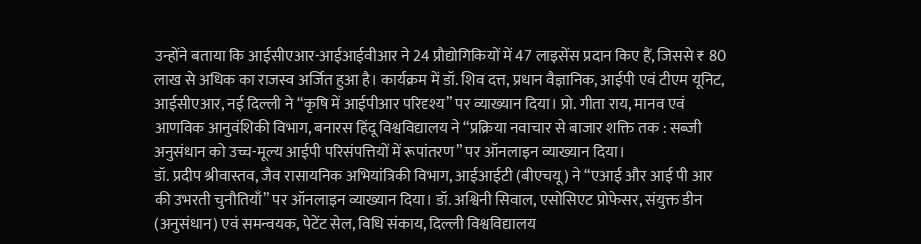उन्होंने बताया कि आईसीएआर-आईआईवीआर ने 24 प्रौद्योगिकियों में 47 लाइसेंस प्रदान किए हैं, जिससे ₹ 80 लाख से अधिक का राजस्व अर्जित हुआ है। कार्यक्रम में डॉ. शिव दत्त, प्रधान वैज्ञानिक, आईपी एवं टीएम यूनिट, आईसीएआर, नई दिल्ली ने “कृषि में आईपीआर परिदृश्य” पर व्याख्यान दिया। प्रो. गीता राय, मानव एवं आणविक आनुवंशिकी विभाग, बनारस हिंदू विश्वविद्यालय ने “प्रक्रिया नवाचार से बाजार शक्ति तक : सब्जी अनुसंधान को उच्च-मूल्य आईपी परिसंपत्तियों में रूपांतरण” पर ऑनलाइन व्याख्यान दिया।
डॉ. प्रदीप श्रीवास्तव, जैव रासायनिक अभियांत्रिकी विभाग, आईआईटी (बीएचयू) ने “एआई और आई पी आर की उभरती चुनौतियाँ” पर ऑनलाइन व्याख्यान दिया। डॉ. अश्विनी सिवाल, एसोसिएट प्रोफेसर, संयुक्त डीन (अनुसंधान) एवं समन्वयक, पेटेंट सेल, विधि संकाय, दिल्ली विश्वविद्यालय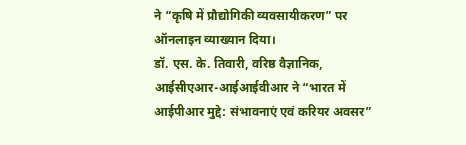ने “कृषि में प्रौद्योगिकी व्यवसायीकरण” पर ऑनलाइन व्याख्यान दिया।
डॉ. एस. के. तिवारी, वरिष्ठ वैज्ञानिक, आईसीएआर-आईआईवीआर ने “भारत में आईपीआर मुद्दे: संभावनाएं एवं करियर अवसर”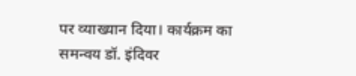पर व्याख्यान दिया। कार्यक्रम का समन्वय डॉ. इंदिवर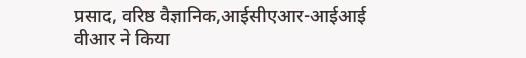प्रसाद, वरिष्ठ वैज्ञानिक,आईसीएआर-आईआई वीआर ने किया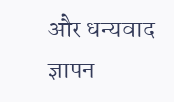और धन्यवाद ज्ञापन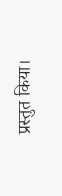प्रस्तुत किया।